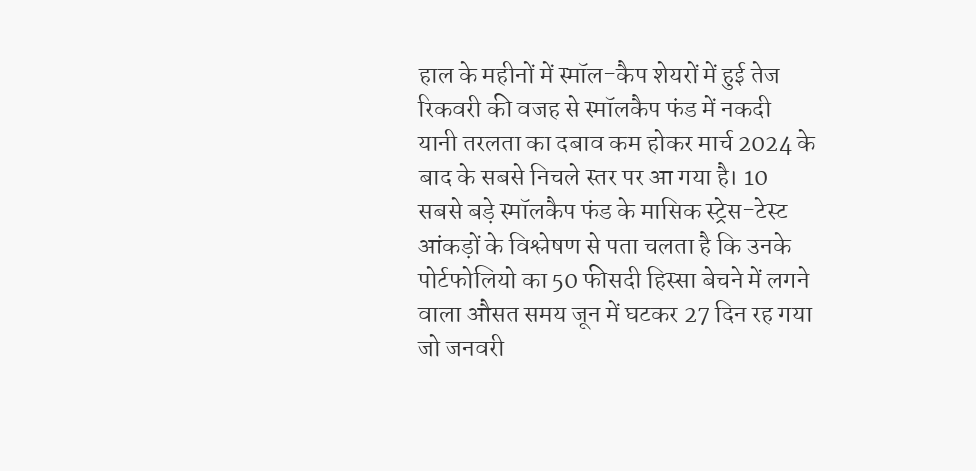हाल के महीनों में स्मॉल-कैप शेयरों में हुई तेज रिकवरी की वजह से स्मॉलकैप फंड में नकदी यानी तरलता का दबाव कम होकर मार्च 2024 के बाद के सबसे निचले स्तर पर आ गया है। 10 सबसे बड़े स्मॉलकैप फंड के मासिक स्ट्रेस-टेस्ट आंकड़ों के विश्लेषण से पता चलता है कि उनके पोर्टफोलियो का 50 फीसदी हिस्सा बेचने में लगने वाला औसत समय जून में घटकर 27 दिन रह गया जो जनवरी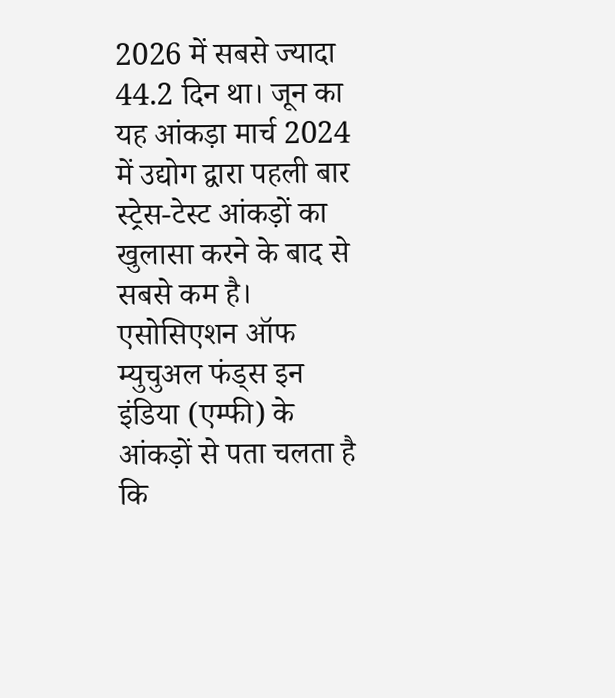2026 में सबसे ज्यादा 44.2 दिन था। जून का यह आंकड़ा मार्च 2024 में उद्योग द्वारा पहली बार स्ट्रेस-टेस्ट आंकड़ों का खुलासा करने के बाद से सबसे कम है।
एसोसिएशन ऑफ म्युचुअल फंड्स इन इंडिया (एम्फी) के आंकड़ों से पता चलता है कि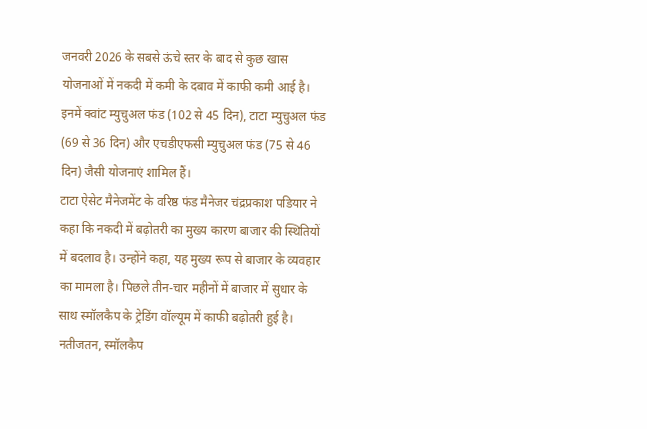जनवरी 2026 के सबसे ऊंचे स्तर के बाद से कुछ खास योजनाओं में नकदी में कमी के दबाव में काफी कमी आई है। इनमें क्वांट म्युचुअल फंड (102 से 45 दिन), टाटा म्युचुअल फंड (69 से 36 दिन) और एचडीएफसी म्युचुअल फंड (75 से 46 दिन) जैसी योजनाएं शामिल हैं।
टाटा ऐसेट मैनेजमेंट के वरिष्ठ फंड मैनेजर चंद्रप्रकाश पडियार ने कहा कि नकदी में बढ़ोतरी का मुख्य कारण बाजार की स्थितियों में बदलाव है। उन्होंने कहा, यह मुख्य रूप से बाजार के व्यवहार का मामला है। पिछले तीन-चार महीनों में बाजार में सुधार के साथ स्मॉलकैप के ट्रेडिंग वॉल्यूम में काफी बढ़ोतरी हुई है। नतीजतन, स्मॉलकैप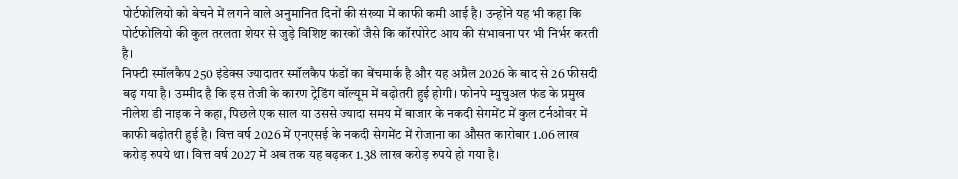पोर्टफोलियो को बेचने में लगने वाले अनुमानित दिनों की संख्या में काफी कमी आई है। उन्होंने यह भी कहा कि पोर्टफोलियो की कुल तरलता शेयर से जुड़े विशिष्ट कारकों जैसे कि कॉरपोरेट आय की संभावना पर भी निर्भर करती है।
निफ्टी स्मॉलकैप 250 इंडेक्स ज्यादातर स्मॉलकैप फंडों का बेंचमार्क है और यह अप्रैल 2026 के बाद से 26 फीसदी बढ़ गया है। उम्मीद है कि इस तेजी के कारण ट्रेडिंग वॉल्यूम में बढ़ोतरी हुई होगी। फोनपे म्युचुअल फंड के प्रमुख नीलेश डी नाइक ने कहा, पिछले एक साल या उससे ज्यादा समय में बाजार के नकदी सेगमेंट में कुल टर्नओवर में काफी बढ़ोतरी हुई है। वित्त वर्ष 2026 में एनएसई के नकदी सेगमेंट में रोजाना का औसत कारोबार 1.06 लाख करोड़ रुपये था। वित्त वर्ष 2027 में अब तक यह बढ़कर 1.38 लाख करोड़ रुपये हो गया है।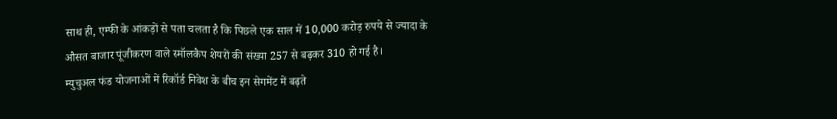साथ ही, एम्फी के आंकड़ों से पता चलता है कि पिछले एक साल में 10,000 करोड़ रुपये से ज्यादा के औसत बाजार पूंजीकरण वाले स्मॉलकैप शेयरों की संख्या 257 से बढ़कर 310 हो गई है।
म्युचुअल फंड योजनाओं में रिकॉर्ड निवेश के बीच इन सेगमेंट में बढ़ते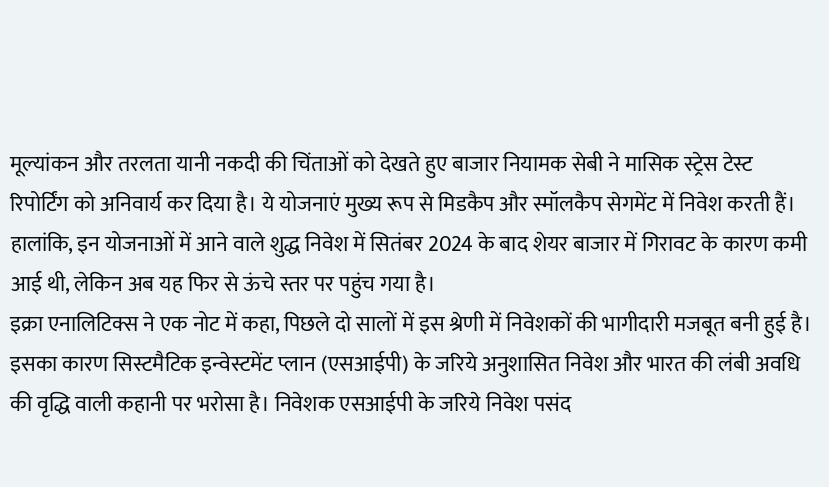मूल्यांकन और तरलता यानी नकदी की चिंताओं को देखते हुए बाजार नियामक सेबी ने मासिक स्ट्रेस टेस्ट रिपोर्टिंग को अनिवार्य कर दिया है। ये योजनाएं मुख्य रूप से मिडकैप और स्मॉलकैप सेगमेंट में निवेश करती हैं। हालांकि, इन योजनाओं में आने वाले शुद्ध निवेश में सितंबर 2024 के बाद शेयर बाजार में गिरावट के कारण कमी आई थी, लेकिन अब यह फिर से ऊंचे स्तर पर पहुंच गया है।
इक्रा एनालिटिक्स ने एक नोट में कहा, पिछले दो सालों में इस श्रेणी में निवेशकों की भागीदारी मजबूत बनी हुई है। इसका कारण सिस्टमैटिक इन्वेस्टमेंट प्लान (एसआईपी) के जरिये अनुशासित निवेश और भारत की लंबी अवधि की वृद्धि वाली कहानी पर भरोसा है। निवेशक एसआईपी के जरिये निवेश पसंद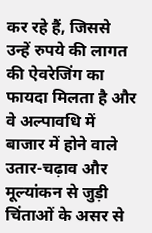कर रहे हैं, जिससे उन्हें रुपये की लागत की ऐवरेजिंग का फायदा मिलता है और वे अल्पावधि में बाजार में होने वाले उतार-चढ़ाव और मूल्यांकन से जुड़ी चिंताओं के असर से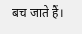बच जाते हैं।